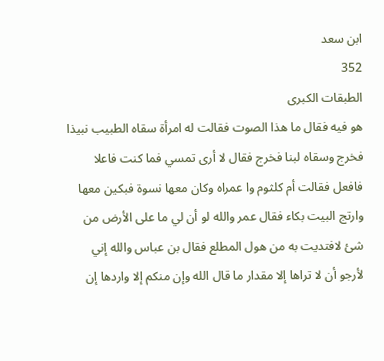ابن سعد
352
الطبقات الكبرى
هو فيه فقال ما هذا الصوت فقالت له امرأة سقاه الطبيب نبيذا فخرج وسقاه لبنا فخرج فقال لا أرى تمسي فما كنت فاعلا فافعل فقالت أم كلثوم وا عمراه وكان معها نسوة فبكين معها وارتج البيت بكاء فقال عمر والله لو أن لي ما على الأرض من شئ لافتديت به من هول المطلع فقال بن عباس والله إني لأرجو أن لا تراها إلا مقدار ما قال الله وإن منكم إلا واردها إن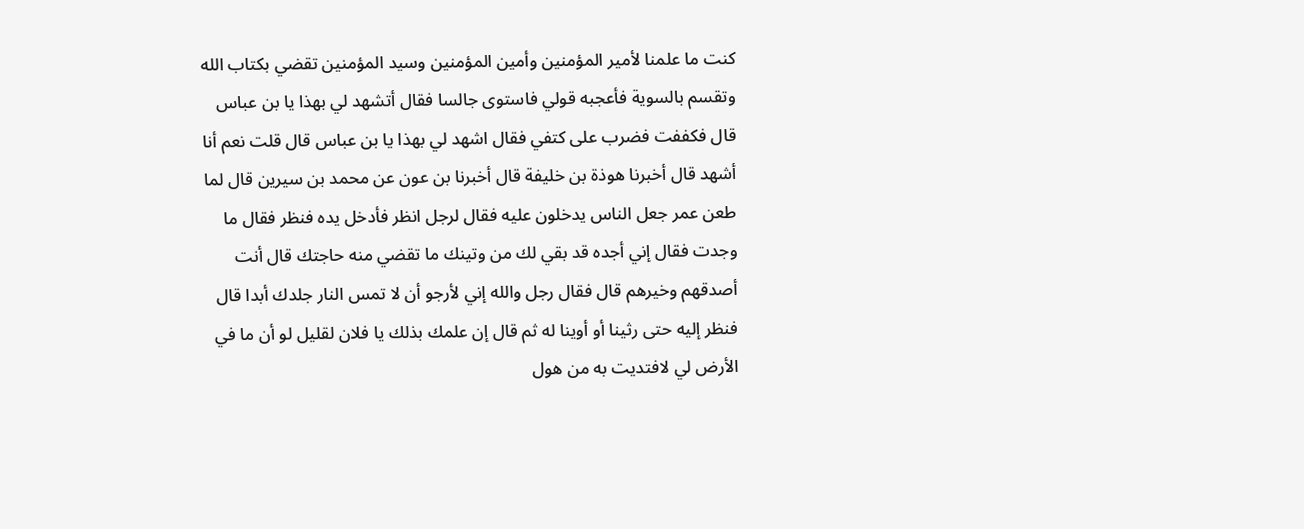كنت ما علمنا لأمير المؤمنين وأمين المؤمنين وسيد المؤمنين تقضي بكتاب الله وتقسم بالسوية فأعجبه قولي فاستوى جالسا فقال أتشهد لي بهذا يا بن عباس قال فكففت فضرب على كتفي فقال اشهد لي بهذا يا بن عباس قال قلت نعم أنا أشهد قال أخبرنا هوذة بن خليفة قال أخبرنا بن عون عن محمد بن سيرين قال لما طعن عمر جعل الناس يدخلون عليه فقال لرجل انظر فأدخل يده فنظر فقال ما وجدت فقال إني أجده قد بقي لك من وتينك ما تقضي منه حاجتك قال أنت أصدقهم وخيرهم قال فقال رجل والله إني لأرجو أن لا تمس النار جلدك أبدا قال فنظر إليه حتى رثينا أو أوينا له ثم قال إن علمك بذلك يا فلان لقليل لو أن ما في الأرض لي لافتديت به من هول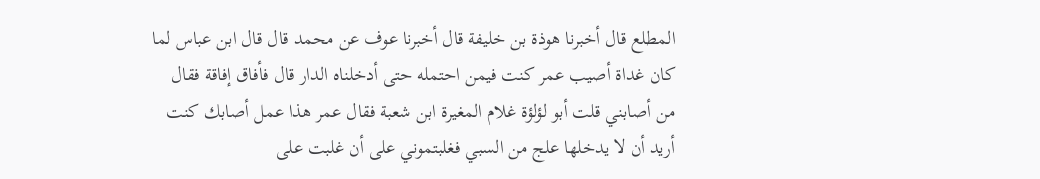المطلع قال أخبرنا هوذة بن خليفة قال أخبرنا عوف عن محمد قال قال ابن عباس لما كان غداة أصيب عمر كنت فيمن احتمله حتى أدخلناه الدار قال فأفاق إفاقة فقال من أصابني قلت أبو لؤلؤة غلام المغيرة ابن شعبة فقال عمر هذا عمل أصابك كنت أريد أن لا يدخلها علج من السبي فغلبتموني على أن غلبت على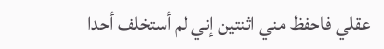عقلي فاحفظ مني اثنتين إني لم أستخلف أحدا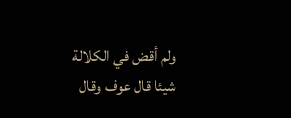ولم أقض في الكلالة شيئا قال عوف وقال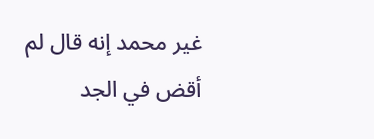غير محمد إنه قال لم أقض في الجد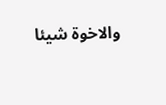والاخوة شيئا